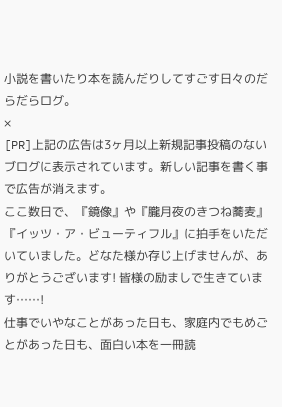小説を書いたり本を読んだりしてすごす日々のだらだらログ。
×
[PR]上記の広告は3ヶ月以上新規記事投稿のないブログに表示されています。新しい記事を書く事で広告が消えます。
ここ数日で、『鏡像』や『朧月夜のきつね蕎麦』『イッツ・ア・ビューティフル』に拍手をいただいていました。どなた様か存じ上げませんが、ありがとうございます! 皆様の励ましで生きています……!
仕事でいやなことがあった日も、家庭内でもめごとがあった日も、面白い本を一冊読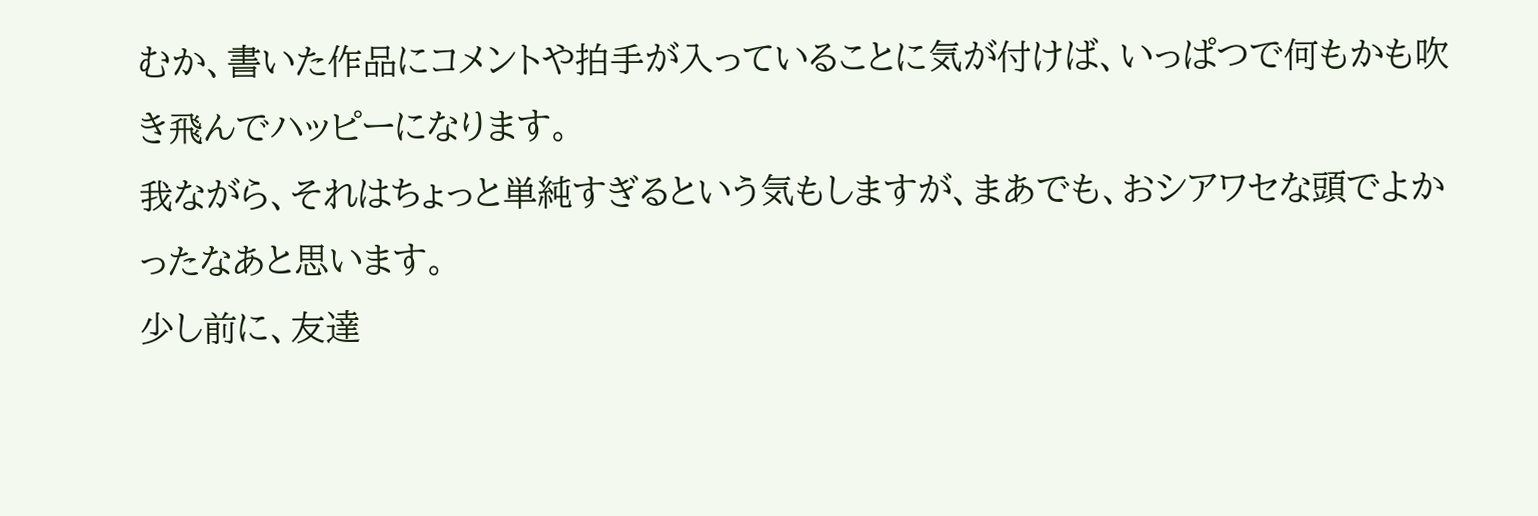むか、書いた作品にコメントや拍手が入っていることに気が付けば、いっぱつで何もかも吹き飛んでハッピーになります。
我ながら、それはちょっと単純すぎるという気もしますが、まあでも、おシアワセな頭でよかったなあと思います。
少し前に、友達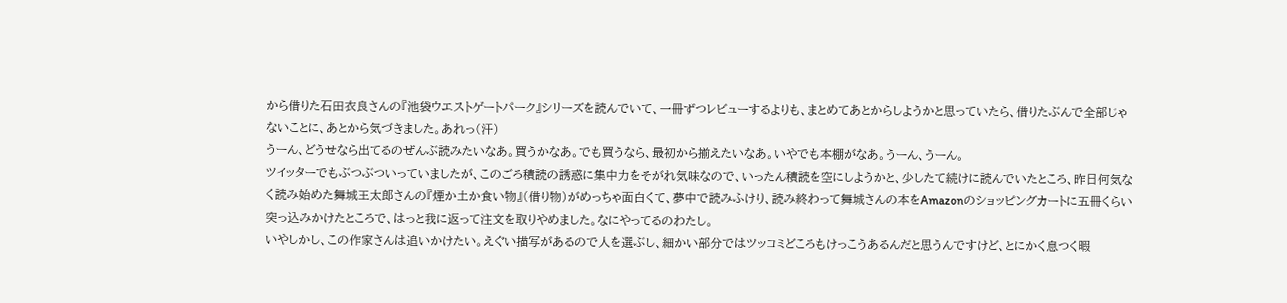から借りた石田衣良さんの『池袋ウエストゲートパーク』シリーズを読んでいて、一冊ずつレビューするよりも、まとめてあとからしようかと思っていたら、借りたぶんで全部じゃないことに、あとから気づきました。あれっ(汗)
うーん、どうせなら出てるのぜんぶ読みたいなあ。買うかなあ。でも買うなら、最初から揃えたいなあ。いやでも本棚がなあ。うーん、うーん。
ツイッターでもぶつぶついっていましたが、このごろ積読の誘惑に集中力をそがれ気味なので、いったん積読を空にしようかと、少したて続けに読んでいたところ、昨日何気なく読み始めた舞城王太郎さんの『煙か土か食い物』(借り物)がめっちゃ面白くて、夢中で読みふけり、読み終わって舞城さんの本をAmazonのショッピングカートに五冊くらい突っ込みかけたところで、はっと我に返って注文を取りやめました。なにやってるのわたし。
いやしかし、この作家さんは追いかけたい。えぐい描写があるので人を選ぶし、細かい部分ではツッコミどころもけっこうあるんだと思うんですけど、とにかく息つく暇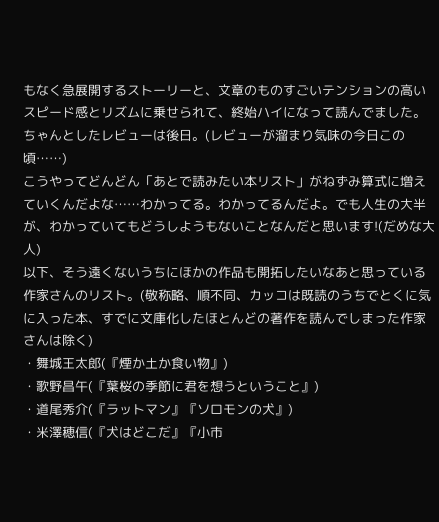もなく急展開するストーリーと、文章のものすごいテンションの高いスピード感とリズムに乗せられて、終始ハイになって読んでました。ちゃんとしたレビューは後日。(レビューが溜まり気味の今日この頃……)
こうやってどんどん「あとで読みたい本リスト」がねずみ算式に増えていくんだよな……わかってる。わかってるんだよ。でも人生の大半が、わかっていてもどうしようもないことなんだと思います!(だめな大人)
以下、そう遠くないうちにほかの作品も開拓したいなあと思っている作家さんのリスト。(敬称略、順不同、カッコは既読のうちでとくに気に入った本、すでに文庫化したほとんどの著作を読んでしまった作家さんは除く)
・舞城王太郎(『煙か土か食い物』)
・歌野昌午(『葉桜の季節に君を想うということ』)
・道尾秀介(『ラットマン』『ソロモンの犬』)
・米澤穂信(『犬はどこだ』『小市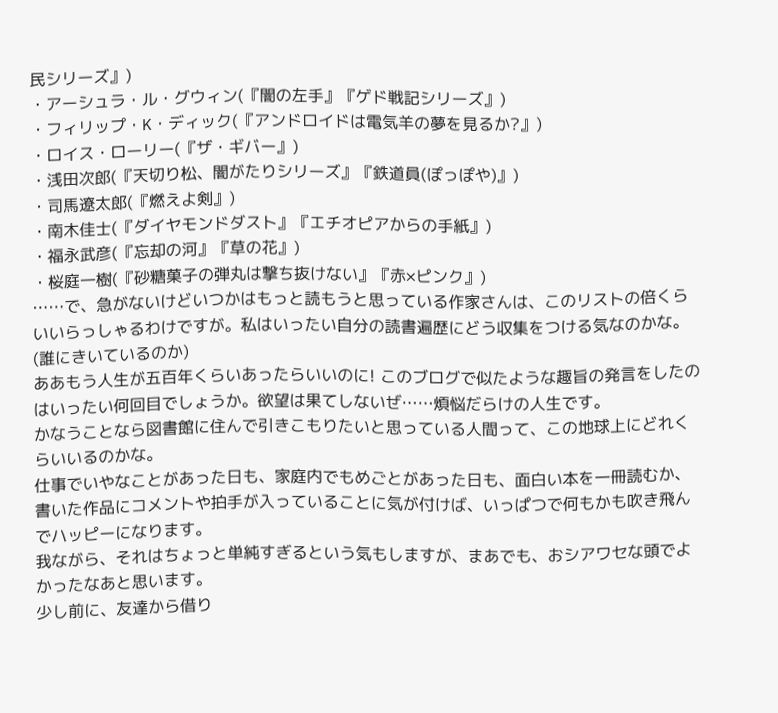民シリーズ』)
・アーシュラ・ル・グウィン(『闇の左手』『ゲド戦記シリーズ』)
・フィリップ・K・ディック(『アンドロイドは電気羊の夢を見るか?』)
・ロイス・ローリー(『ザ・ギバー』)
・浅田次郎(『天切り松、闇がたりシリーズ』『鉄道員(ぽっぽや)』)
・司馬遼太郎(『燃えよ剣』)
・南木佳士(『ダイヤモンドダスト』『エチオピアからの手紙』)
・福永武彦(『忘却の河』『草の花』)
・桜庭一樹(『砂糖菓子の弾丸は撃ち抜けない』『赤×ピンク』)
……で、急がないけどいつかはもっと読もうと思っている作家さんは、このリストの倍くらいいらっしゃるわけですが。私はいったい自分の読書遍歴にどう収集をつける気なのかな。(誰にきいているのか)
ああもう人生が五百年くらいあったらいいのに! このブログで似たような趣旨の発言をしたのはいったい何回目でしょうか。欲望は果てしないぜ……煩悩だらけの人生です。
かなうことなら図書館に住んで引きこもりたいと思っている人間って、この地球上にどれくらいいるのかな。
仕事でいやなことがあった日も、家庭内でもめごとがあった日も、面白い本を一冊読むか、書いた作品にコメントや拍手が入っていることに気が付けば、いっぱつで何もかも吹き飛んでハッピーになります。
我ながら、それはちょっと単純すぎるという気もしますが、まあでも、おシアワセな頭でよかったなあと思います。
少し前に、友達から借り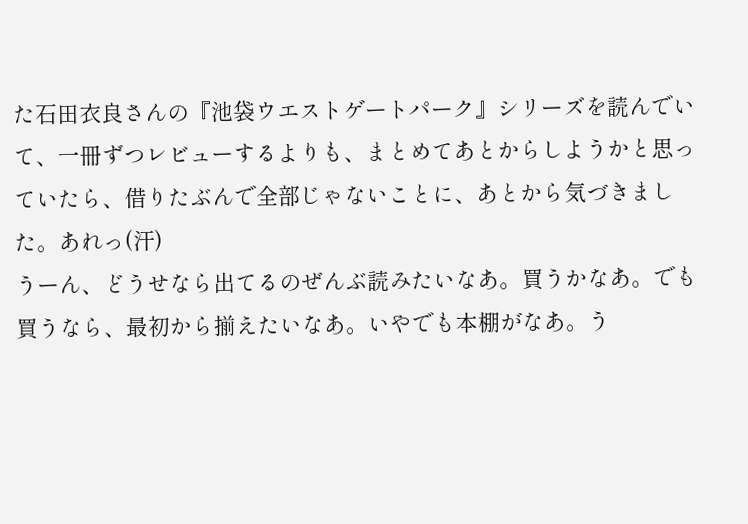た石田衣良さんの『池袋ウエストゲートパーク』シリーズを読んでいて、一冊ずつレビューするよりも、まとめてあとからしようかと思っていたら、借りたぶんで全部じゃないことに、あとから気づきました。あれっ(汗)
うーん、どうせなら出てるのぜんぶ読みたいなあ。買うかなあ。でも買うなら、最初から揃えたいなあ。いやでも本棚がなあ。う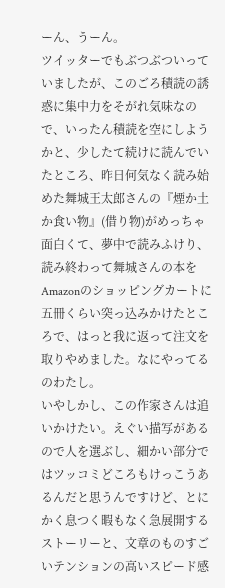ーん、うーん。
ツイッターでもぶつぶついっていましたが、このごろ積読の誘惑に集中力をそがれ気味なので、いったん積読を空にしようかと、少したて続けに読んでいたところ、昨日何気なく読み始めた舞城王太郎さんの『煙か土か食い物』(借り物)がめっちゃ面白くて、夢中で読みふけり、読み終わって舞城さんの本をAmazonのショッピングカートに五冊くらい突っ込みかけたところで、はっと我に返って注文を取りやめました。なにやってるのわたし。
いやしかし、この作家さんは追いかけたい。えぐい描写があるので人を選ぶし、細かい部分ではツッコミどころもけっこうあるんだと思うんですけど、とにかく息つく暇もなく急展開するストーリーと、文章のものすごいテンションの高いスピード感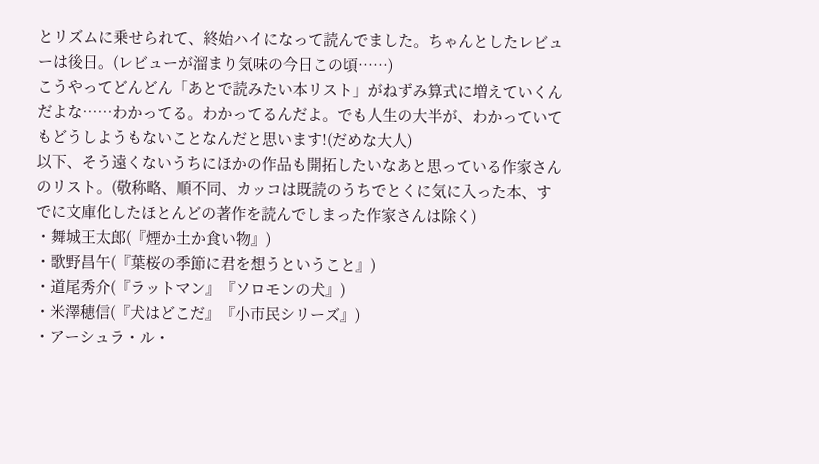とリズムに乗せられて、終始ハイになって読んでました。ちゃんとしたレビューは後日。(レビューが溜まり気味の今日この頃……)
こうやってどんどん「あとで読みたい本リスト」がねずみ算式に増えていくんだよな……わかってる。わかってるんだよ。でも人生の大半が、わかっていてもどうしようもないことなんだと思います!(だめな大人)
以下、そう遠くないうちにほかの作品も開拓したいなあと思っている作家さんのリスト。(敬称略、順不同、カッコは既読のうちでとくに気に入った本、すでに文庫化したほとんどの著作を読んでしまった作家さんは除く)
・舞城王太郎(『煙か土か食い物』)
・歌野昌午(『葉桜の季節に君を想うということ』)
・道尾秀介(『ラットマン』『ソロモンの犬』)
・米澤穂信(『犬はどこだ』『小市民シリーズ』)
・アーシュラ・ル・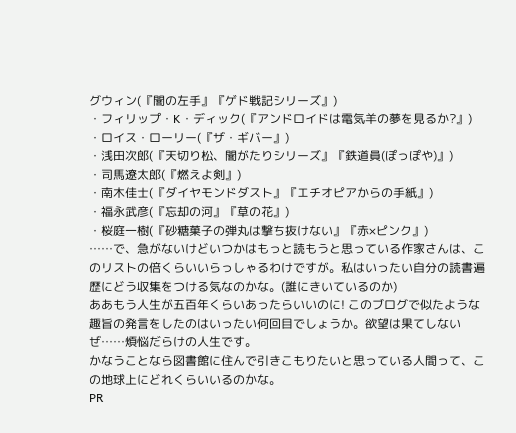グウィン(『闇の左手』『ゲド戦記シリーズ』)
・フィリップ・K・ディック(『アンドロイドは電気羊の夢を見るか?』)
・ロイス・ローリー(『ザ・ギバー』)
・浅田次郎(『天切り松、闇がたりシリーズ』『鉄道員(ぽっぽや)』)
・司馬遼太郎(『燃えよ剣』)
・南木佳士(『ダイヤモンドダスト』『エチオピアからの手紙』)
・福永武彦(『忘却の河』『草の花』)
・桜庭一樹(『砂糖菓子の弾丸は撃ち抜けない』『赤×ピンク』)
……で、急がないけどいつかはもっと読もうと思っている作家さんは、このリストの倍くらいいらっしゃるわけですが。私はいったい自分の読書遍歴にどう収集をつける気なのかな。(誰にきいているのか)
ああもう人生が五百年くらいあったらいいのに! このブログで似たような趣旨の発言をしたのはいったい何回目でしょうか。欲望は果てしないぜ……煩悩だらけの人生です。
かなうことなら図書館に住んで引きこもりたいと思っている人間って、この地球上にどれくらいいるのかな。
PR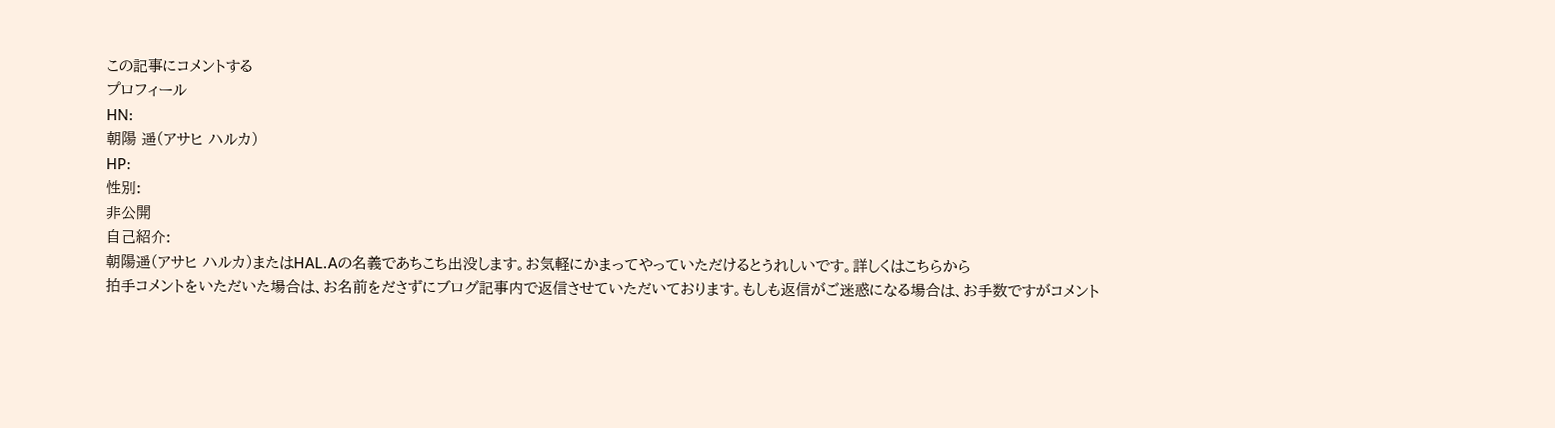この記事にコメントする
プロフィール
HN:
朝陽 遥(アサヒ ハルカ)
HP:
性別:
非公開
自己紹介:
朝陽遥(アサヒ ハルカ)またはHAL.Aの名義であちこち出没します。お気軽にかまってやっていただけるとうれしいです。詳しくはこちらから
拍手コメントをいただいた場合は、お名前をださずにブログ記事内で返信させていただいております。もしも返信がご迷惑になる場合は、お手数ですがコメント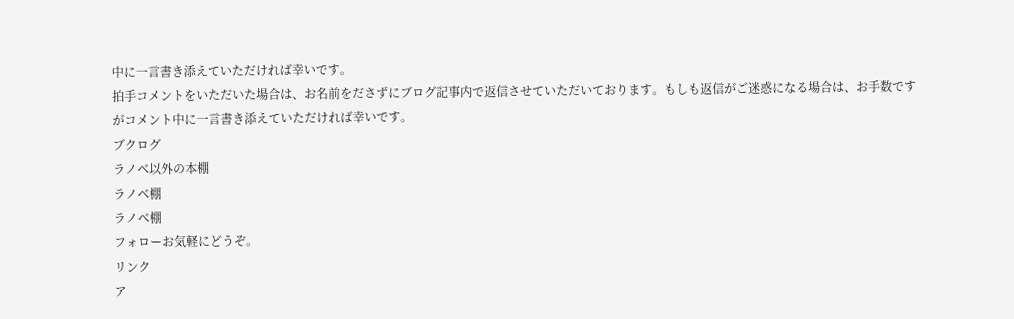中に一言書き添えていただければ幸いです。
拍手コメントをいただいた場合は、お名前をださずにブログ記事内で返信させていただいております。もしも返信がご迷惑になる場合は、お手数ですがコメント中に一言書き添えていただければ幸いです。
ブクログ
ラノベ以外の本棚
ラノベ棚
ラノベ棚
フォローお気軽にどうぞ。
リンク
ア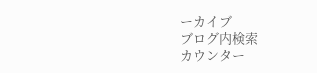ーカイブ
ブログ内検索
カウンター